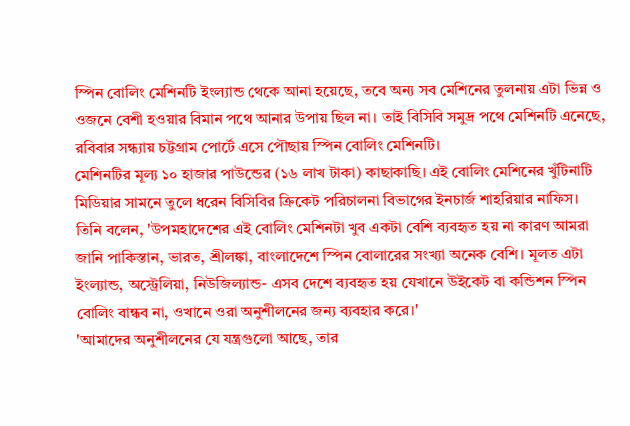স্পিন বোলিং মেশিনটি ইংল্যান্ড থেকে আনা হয়েছে, তবে অন্য সব মেশিনের তুলনায় এটা ভিন্ন ও ওজনে বেশী হওয়ার বিমান পথে আনার উপায় ছিল না। তাই বিসিবি সমুদ্র পথে মেশিনটি এনেছে, রবিবার সন্ধ্যায় চট্টগ্রাম পোর্টে এসে পৌছায় স্পিন বোলিং মেশিনটি।
মেশিনটির মূল্য ১০ হাজার পাউন্ডের (১৬ লাখ টাকা) কাছাকাছি। এই বোলিং মেশিনের খুঁটিনাটি মিডিয়ার সামনে তুলে ধরেন বিসিবির ক্রিকেট পরিচালনা বিভাগের ইনচার্জ শাহরিয়ার নাফিস।
তিনি বলেন, 'উপমহাদেশের এই বোলিং মেশিনটা খুব একটা বেশি ব্যবহৃত হয় না কারণ আমরা জানি পাকিস্তান, ভারত, শ্রীলঙ্কা, বাংলাদেশে স্পিন বোলারের সংখ্যা অনেক বেশি। মূলত এটা ইংল্যান্ড, অস্ট্রেলিয়া, নিউজিল্যান্ড- এসব দেশে ব্যবহৃত হয় যেখানে উইকেট বা কন্ডিশন স্পিন বোলিং বান্ধব না, ওখানে ওরা অনুশীলনের জন্য ব্যবহার করে।'
'আমাদের অনুশীলনের যে যন্ত্রগুলো আছে, তার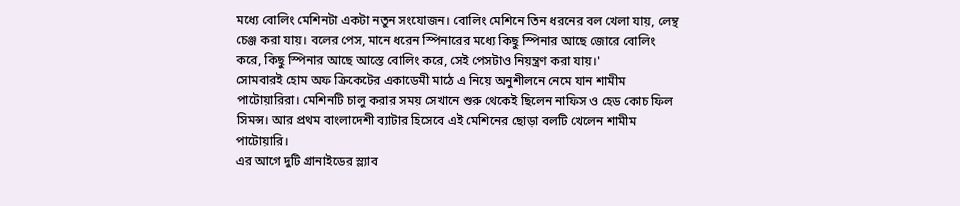মধ্যে বোলিং মেশিনটা একটা নতুন সংযোজন। বোলিং মেশিনে তিন ধরনের বল খেলা যায়, লেন্থ চেঞ্জ করা যায়। বলের পেস, মানে ধরেন স্পিনারের মধ্যে কিছু স্পিনার আছে জোরে বোলিং করে, কিছু স্পিনার আছে আস্তে বোলিং করে, সেই পেসটাও নিয়ন্ত্রণ করা যায়।'
সোমবারই হোম অফ ক্রিকেটের একাডেমী মাঠে এ নিয়ে অনুশীলনে নেমে যান শামীম পাটোয়ারিরা। মেশিনটি চালু করার সময় সেখানে শুরু থেকেই ছিলেন নাফিস ও হেড কোচ ফিল সিমন্স। আর প্রথম বাংলাদেশী ব্যাটার হিসেবে এই মেশিনের ছোড়া বলটি খেলেন শামীম পাটোয়ারি।
এর আগে দুটি গ্রানাইডের স্ল্যাব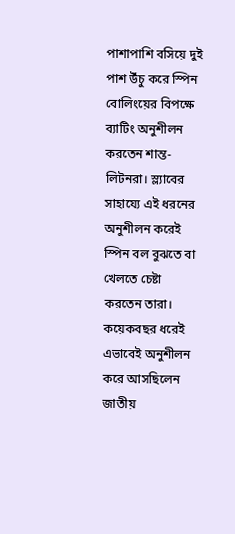পাশাপাশি বসিয়ে দুই পাশ উঁচু করে স্পিন বোলিংয়ের বিপক্ষে ব্যাটিং অনুশীলন করতেন শান্ত-লিটনরা। স্ল্যাবের সাহায্যে এই ধরনের অনুশীলন করেই স্পিন বল বুঝতে বা খেলতে চেষ্টা করতেন তারা। কয়েকবছর ধরেই এভাবেই অনুশীলন করে আসছিলেন জাতীয়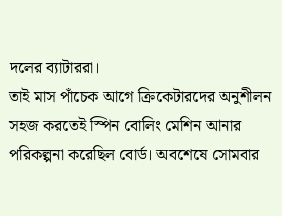দলের ব্যাটাররা।
তাই মাস পাঁচেক আগে ক্রিকেটারদের অনুশীলন সহজ করতেই স্পিন বোলিং মেশিন আনার পরিকল্পনা করেছিল বোর্ড। অবশেষে সোমবার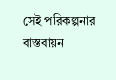সেই পরিকল্পনার বাস্তবায়ন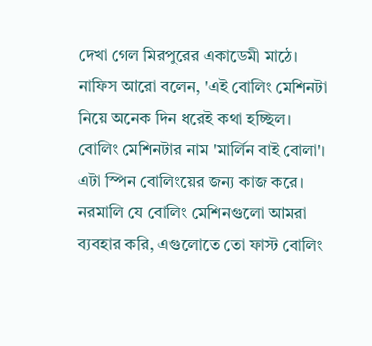দেখা গেল মিরপুরের একাডেমী মাঠে।
নাফিস আরো বলেন, 'এই বোলিং মেশিনটা নিয়ে অনেক দিন ধরেই কথা হচ্ছিল। বোলিং মেশিনটার নাম 'মার্লিন বাই বোলা'। এটা স্পিন বোলিংয়ের জন্য কাজ করে। নরমালি যে বোলিং মেশিনগুলো আমরা ব্যবহার করি, এগুলোতে তো ফাস্ট বোলিং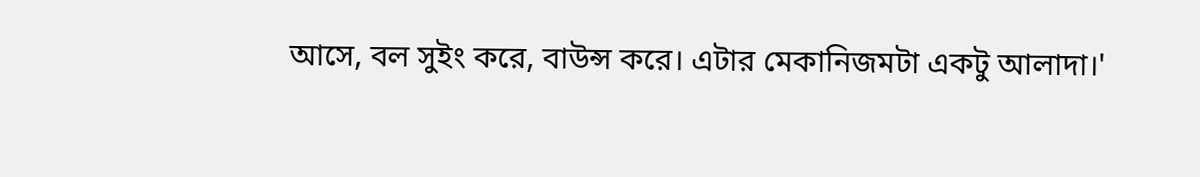আসে, বল সুইং করে, বাউন্স করে। এটার মেকানিজমটা একটু আলাদা।'